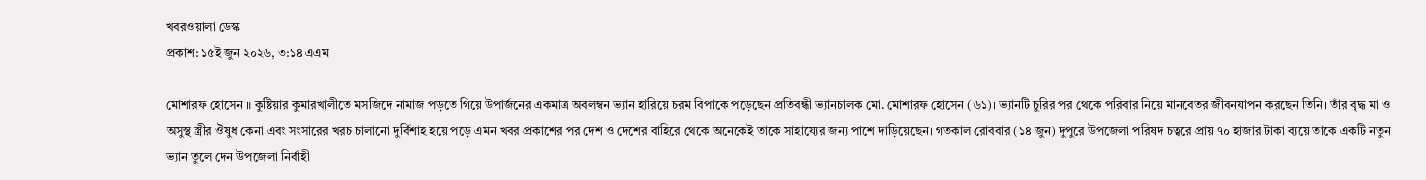খবরওয়ালা ডেস্ক
প্রকাশ: ১৫ই জুন ২০২৬, ৩:১৪ এএম

মোশারফ হোসেন ॥ কুষ্টিয়ার কুমারখালীতে মসজিদে নামাজ পড়তে গিয়ে উপার্জনের একমাত্র অবলম্বন ভ্যান হারিয়ে চরম বিপাকে পড়েছেন প্রতিবন্ধী ভ্যানচালক মো. মোশারফ হোসেন (৬১)। ভ্যানটি চুরির পর থেকে পরিবার নিয়ে মানবেতর জীবনযাপন করছেন তিনি। তাঁর বৃদ্ধ মা ও অসুস্থ স্ত্রীর ঔষুধ কেনা এবং সংসারের খরচ চালানো দুর্বিশাহ হয়ে পড়ে এমন খবর প্রকাশের পর দেশ ও দেশের বাহিরে থেকে অনেকেই তাকে সাহায্যের জন্য পাশে দাড়িয়েছেন। গতকাল রোববার (১৪ জুন) দুপুরে উপজেলা পরিষদ চত্বরে প্রায় ৭০ হাজার টাকা ব্যয়ে তাকে একটি নতুন ভ্যান তুলে দেন উপজেলা নির্বাহী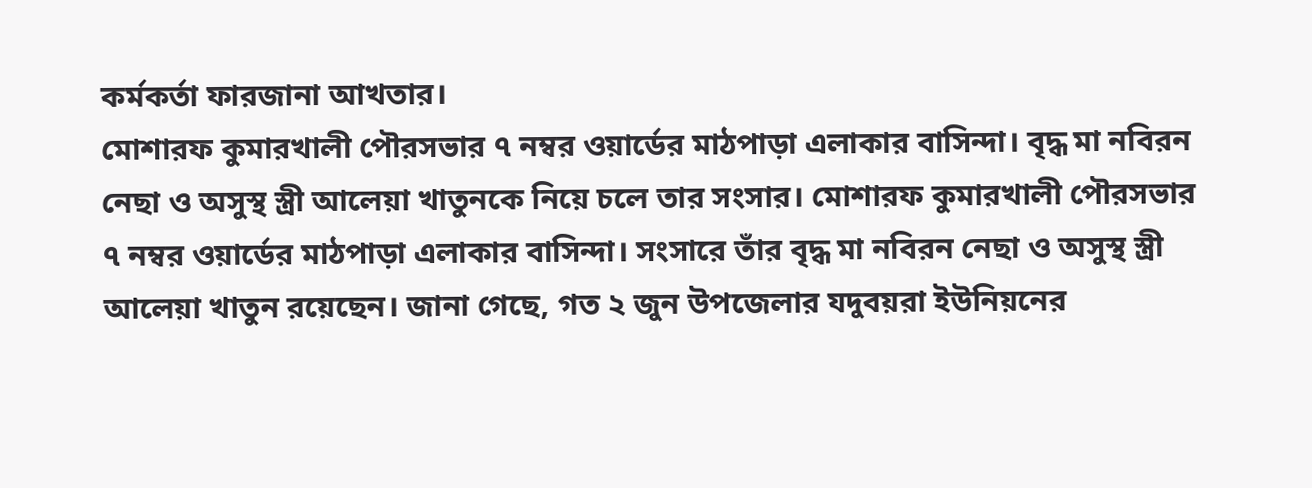কর্মকর্তা ফারজানা আখতার।
মোশারফ কুমারখালী পৌরসভার ৭ নম্বর ওয়ার্ডের মাঠপাড়া এলাকার বাসিন্দা। বৃদ্ধ মা নবিরন নেছা ও অসুস্থ স্ত্রী আলেয়া খাতুনকে নিয়ে চলে তার সংসার। মোশারফ কুমারখালী পৌরসভার ৭ নম্বর ওয়ার্ডের মাঠপাড়া এলাকার বাসিন্দা। সংসারে তাঁর বৃদ্ধ মা নবিরন নেছা ও অসুস্থ স্ত্রী আলেয়া খাতুন রয়েছেন। জানা গেছে, গত ২ জুন উপজেলার যদুবয়রা ইউনিয়নের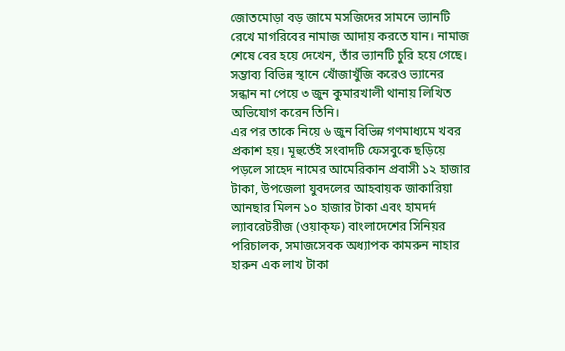জোতমোড়া বড় জামে মসজিদের সামনে ভ্যানটি রেখে মাগরিবের নামাজ আদায় করতে যান। নামাজ শেষে বের হয়ে দেখেন, তাঁর ভ্যানটি চুরি হয়ে গেছে। সম্ভাব্য বিভিন্ন স্থানে খোঁজাখুঁজি করেও ভ্যানের সন্ধান না পেয়ে ৩ জুন কুমারখালী থানায় লিখিত অভিযোগ করেন তিনি।
এর পর তাকে নিয়ে ৬ জুন বিভিন্ন গণমাধ্যমে খবর প্রকাশ হয়। মূহুর্তেই সংবাদটি ফেসবুকে ছড়িয়ে পড়লে সাহেদ নামের আমেরিকান প্রবাসী ১২ হাজার টাকা, উপজেলা যুবদলের আহবায়ক জাকারিয়া আনছার মিলন ১০ হাজার টাকা এবং হামদর্দ ল্যাবরেটরীজ (ওয়াক্ফ) বাংলাদেশের সিনিয়র পরিচালক, সমাজসেবক অধ্যাপক কামরুন নাহার হারুন এক লাখ টাকা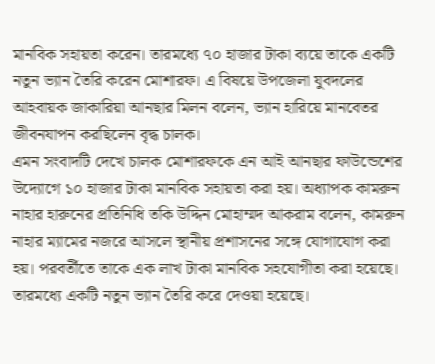মানবিক সহায়তা করেন। তারমধ্যে ৭০ হাজার টাকা ব্যয়ে তাকে একটি নতুন ভ্যান তৈরি করেন মোশারফ। এ বিষয়ে উপজেলা যুবদলের আহবায়ক জাকারিয়া আনছার মিলন বলেন, ভ্যান হারিয়ে মানবেতর জীবনযাপন করছিলেন বৃদ্ধ চালক।
এমন সংবাদটি দেখে চালক মোশারফকে এন আই আনছার ফাউন্ডেশের উদ্যোগে ১০ হাজার টাকা মানবিক সহায়তা করা হয়। অধ্যাপক কামরুন নাহার হারুনের প্রতিনিধি তকি উদ্দিন মোহাম্মদ আকরাম বলেন, কামরুন নাহার ম্যামের নজরে আসলে স্থানীয় প্রশাসনের সঙ্গে যোগাযোগ করা হয়। পরবর্তীতে তাকে এক লাখ টাকা মানবিক সহযোগীতা করা হয়েছে। তারমধ্যে একটি নতুন ভ্যান তৈরি করে দেওয়া হয়েছে।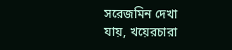সরেজমিন দেখা যায়, খয়েরচারা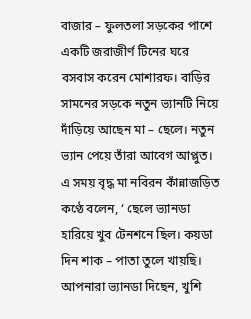বাজার – ফুলতলা সড়কের পাশে একটি জরাজীর্ণ টিনের ঘরে বসবাস করেন মোশারফ। বাড়ির সামনের সড়কে নতুন ভ্যানটি নিয়ে দাঁড়িয়ে আছেন মা – ছেলে। নতুন ভ্যান পেয়ে তাঁরা আবেগ আপ্লুত। এ সময় বৃদ্ধ মা নবিরন কাঁন্নাজড়িত কণ্ঠে বলেন, ‘ ছেলে ভ্যানডা হারিয়ে খুব টেনশনে ছিল। কয়ডা দিন শাক – পাতা তুলে খায়ছি। আপনারা ভ্যানডা দিছেন, খুশি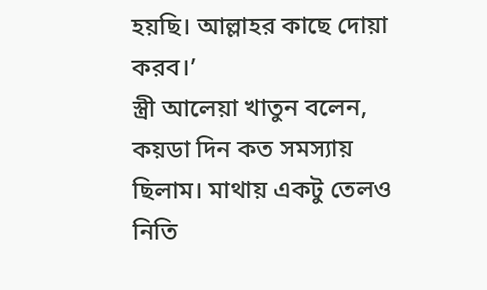হয়ছি। আল্লাহর কাছে দোয়া করব।’
স্ত্রী আলেয়া খাতুন বলেন, কয়ডা দিন কত সমস্যায় ছিলাম। মাথায় একটু তেলও নিতি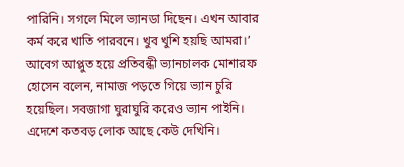পারিনি। সগলে মিলে ভ্যানডা দিছেন। এখন আবার কর্ম করে খাতি পারবনে। খুব খুশি হয়ছি আমরা।’ আবেগ আপ্লুত হয়ে প্রতিবন্ধী ভ্যানচালক মোশারফ হোসেন বলেন, নামাজ পড়তে গিয়ে ভ্যান চুরি হয়েছিল। সবজাগা ঘুরাঘুরি করেও ভ্যান পাইনি। এদেশে কতবড় লোক আছে কেউ দেখিনি।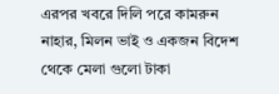এরপর খবরে দিলি পরে কামরুন নাহার, মিলন ভাই ও একজন বিদেশ থেকে মেলা গুলো টাকা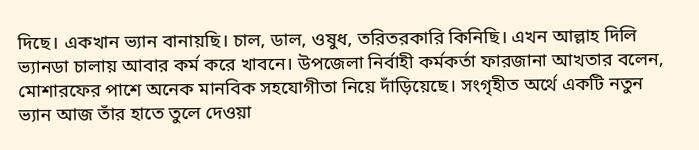দিছে। একখান ভ্যান বানায়ছি। চাল, ডাল, ওষুধ, তরিতরকারি কিনিছি। এখন আল্লাহ দিলি ভ্যানডা চালায় আবার কর্ম করে খাবনে। উপজেলা নির্বাহী কর্মকর্তা ফারজানা আখতার বলেন, মোশারফের পাশে অনেক মানবিক সহযোগীতা নিয়ে দাঁড়িয়েছে। সংগৃহীত অর্থে একটি নতুন ভ্যান আজ তাঁর হাতে তুলে দেওয়া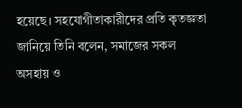হয়েছে। সহযোগীতাকারীদের প্রতি কৃতজ্ঞতা জানিয়ে তিনি বলেন, সমাজের সকল অসহায় ও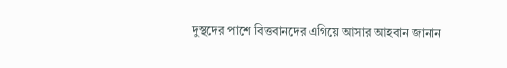দুস্থদের পাশে বিত্তবানদের এগিয়ে আসার আহবান জানান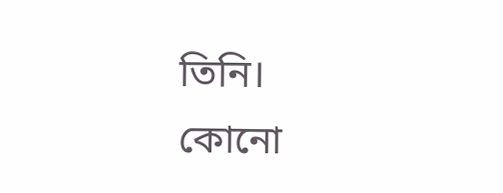তিনি।
কোনো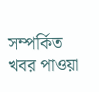সম্পর্কিত খবর পাওয়া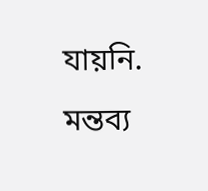যায়নি.
মন্তব্য